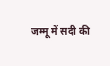जम्मू में सदी की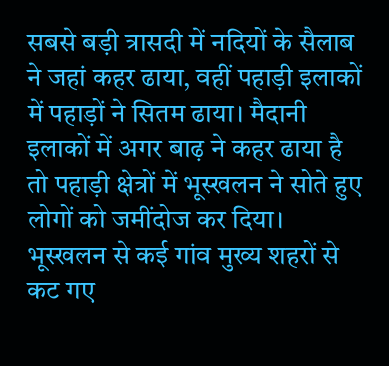सबसे बड़ी त्रासदी में नदियों के सैलाब ने जहां कहर ढाया, वहीं पहाड़ी इलाकों में पहाड़ों ने सितम ढाया। मैदानी इलाकों में अगर बाढ़ ने कहर ढाया है तो पहाड़ी क्षेत्रों में भूस्खलन ने सोते हुए लोगों को जमींदोज कर दिया।
भूस्खलन से कई गांव मुख्य शहरों से कट गए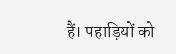हैं। पहाड़ियों को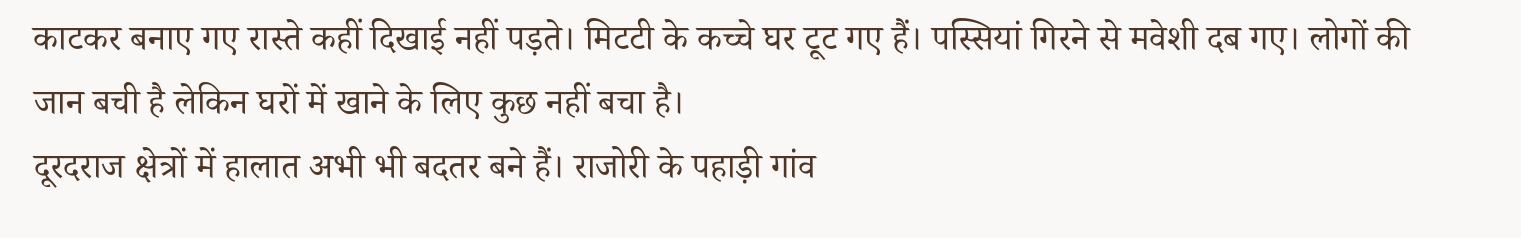काटकर बनाए गए रास्ते कहीं दिखाई नहीं पड़ते। मिटटी के कच्चे घर टूट गए हैं। पस्सियां गिरने से मवेशी दब गए। लोगों की जान बची है लेकिन घरों में खाने के लिए कुछ नहीं बचा है।
दूरदराज क्षेत्रों में हालात अभी भी बदतर बने हैं। राजोरी के पहाड़ी गांव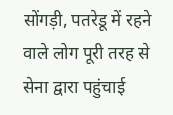सोंगड़ी, पतरेडू में रहने वाले लोग पूरी तरह से सेना द्वारा पहुंचाई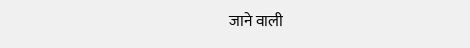जाने वाली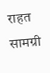राहत सामग्री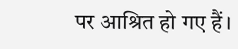पर आश्रित हो गए हैं।